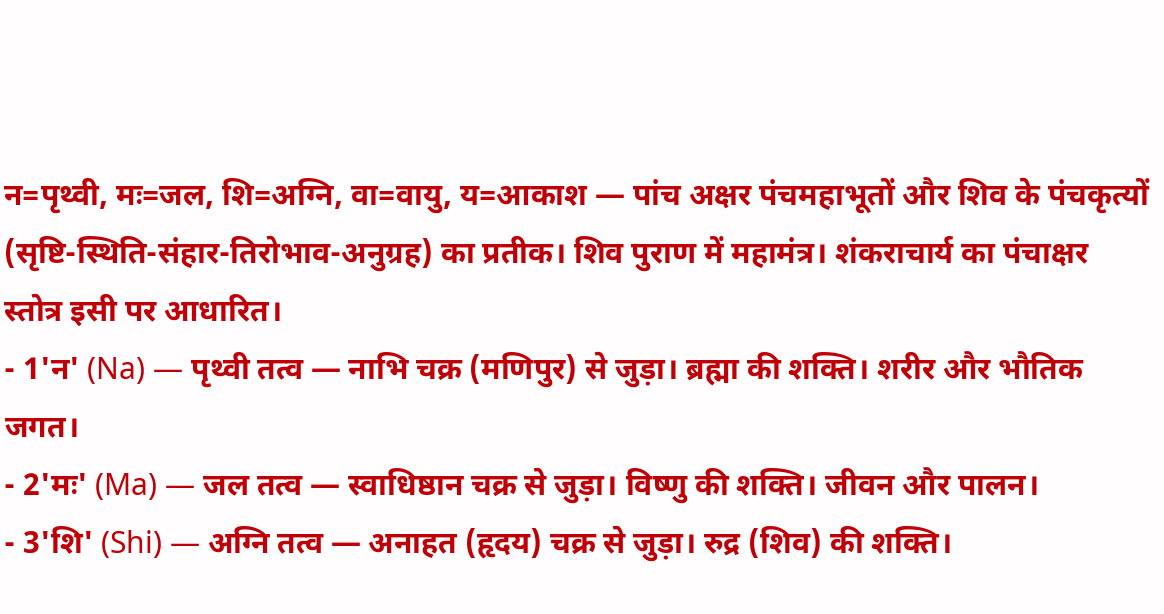न=पृथ्वी, मः=जल, शि=अग्नि, वा=वायु, य=आकाश — पांच अक्षर पंचमहाभूतों और शिव के पंचकृत्यों (सृष्टि-स्थिति-संहार-तिरोभाव-अनुग्रह) का प्रतीक। शिव पुराण में महामंत्र। शंकराचार्य का पंचाक्षर स्तोत्र इसी पर आधारित।
- 1'न' (Na) — पृथ्वी तत्व — नाभि चक्र (मणिपुर) से जुड़ा। ब्रह्मा की शक्ति। शरीर और भौतिक जगत।
- 2'मः' (Ma) — जल तत्व — स्वाधिष्ठान चक्र से जुड़ा। विष्णु की शक्ति। जीवन और पालन।
- 3'शि' (Shi) — अग्नि तत्व — अनाहत (हृदय) चक्र से जुड़ा। रुद्र (शिव) की शक्ति।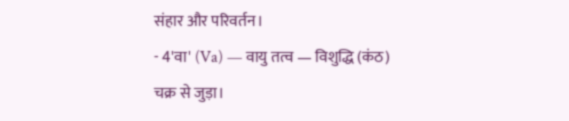संहार और परिवर्तन।
- 4'वा' (Va) — वायु तत्व — विशुद्धि (कंठ) चक्र से जुड़ा।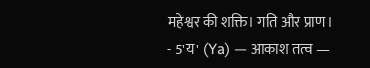महेश्वर की शक्ति। गति और प्राण।
- 5'य' (Ya) — आकाश तत्व —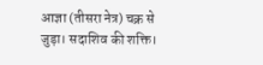आज्ञा (तीसरा नेत्र) चक्र से जुड़ा। सदाशिव की शक्ति।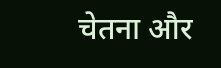चेतना और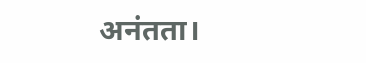अनंतता।